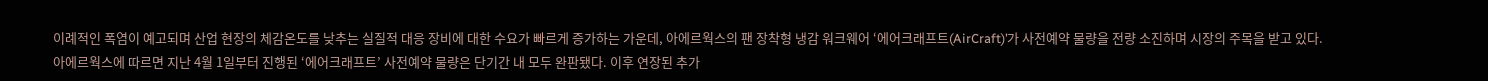이례적인 폭염이 예고되며 산업 현장의 체감온도를 낮추는 실질적 대응 장비에 대한 수요가 빠르게 증가하는 가운데, 아에르웍스의 팬 장착형 냉감 워크웨어 ‘에어크래프트(AirCraft)’가 사전예약 물량을 전량 소진하며 시장의 주목을 받고 있다.
아에르웍스에 따르면 지난 4월 1일부터 진행된 ‘에어크래프트’ 사전예약 물량은 단기간 내 모두 완판됐다. 이후 연장된 추가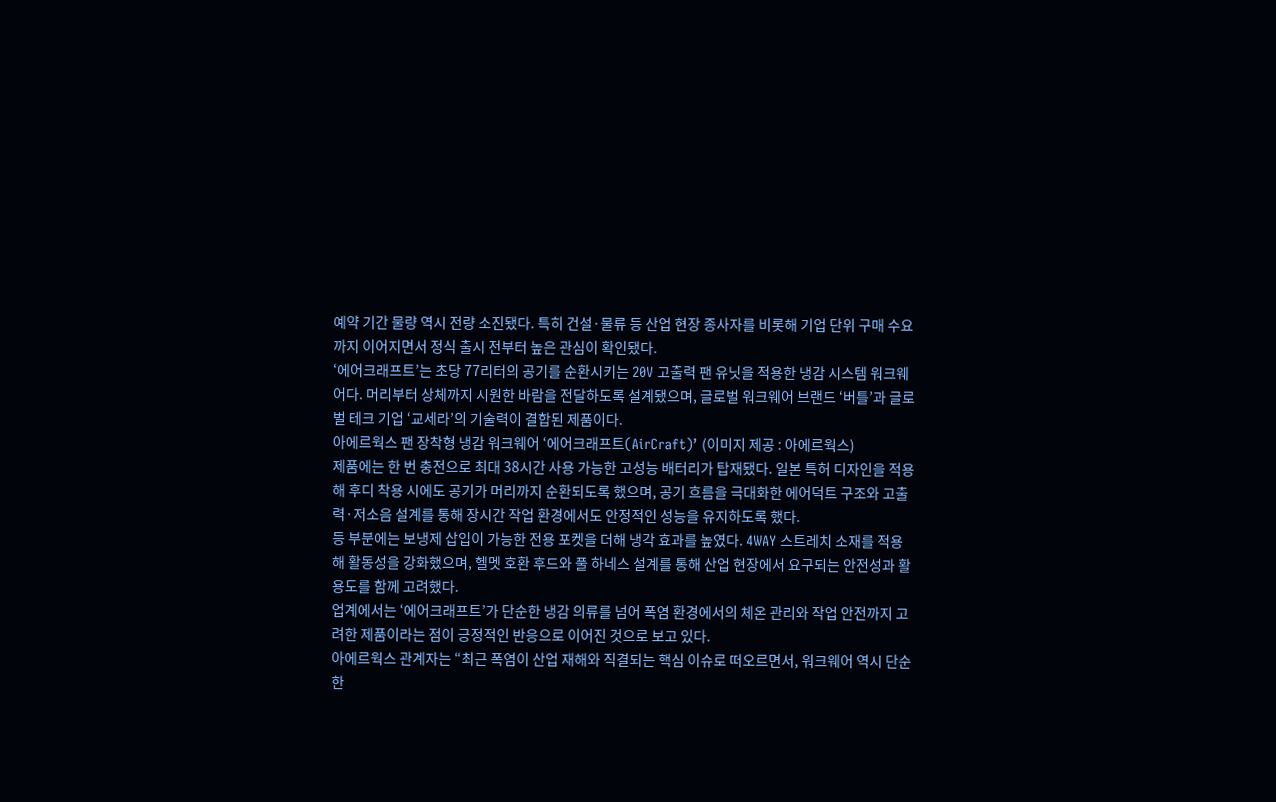예약 기간 물량 역시 전량 소진됐다. 특히 건설·물류 등 산업 현장 종사자를 비롯해 기업 단위 구매 수요까지 이어지면서 정식 출시 전부터 높은 관심이 확인됐다.
‘에어크래프트’는 초당 77리터의 공기를 순환시키는 20V 고출력 팬 유닛을 적용한 냉감 시스템 워크웨어다. 머리부터 상체까지 시원한 바람을 전달하도록 설계됐으며, 글로벌 워크웨어 브랜드 ‘버틀’과 글로벌 테크 기업 ‘교세라’의 기술력이 결합된 제품이다.
아에르웍스 팬 장착형 냉감 워크웨어 ‘에어크래프트(AirCraft)’ (이미지 제공 : 아에르웍스)
제품에는 한 번 충전으로 최대 38시간 사용 가능한 고성능 배터리가 탑재됐다. 일본 특허 디자인을 적용해 후디 착용 시에도 공기가 머리까지 순환되도록 했으며, 공기 흐름을 극대화한 에어덕트 구조와 고출력·저소음 설계를 통해 장시간 작업 환경에서도 안정적인 성능을 유지하도록 했다.
등 부분에는 보냉제 삽입이 가능한 전용 포켓을 더해 냉각 효과를 높였다. 4WAY 스트레치 소재를 적용해 활동성을 강화했으며, 헬멧 호환 후드와 풀 하네스 설계를 통해 산업 현장에서 요구되는 안전성과 활용도를 함께 고려했다.
업계에서는 ‘에어크래프트’가 단순한 냉감 의류를 넘어 폭염 환경에서의 체온 관리와 작업 안전까지 고려한 제품이라는 점이 긍정적인 반응으로 이어진 것으로 보고 있다.
아에르웍스 관계자는 “최근 폭염이 산업 재해와 직결되는 핵심 이슈로 떠오르면서, 워크웨어 역시 단순한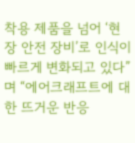착용 제품을 넘어 ‘현장 안전 장비’로 인식이 빠르게 변화되고 있다”며 “에어크래프트에 대한 뜨거운 반응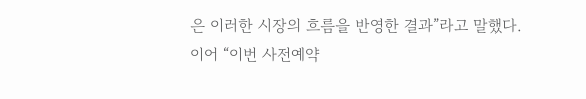은 이러한 시장의 흐름을 반영한 결과”라고 말했다.
이어 “이번 사전예약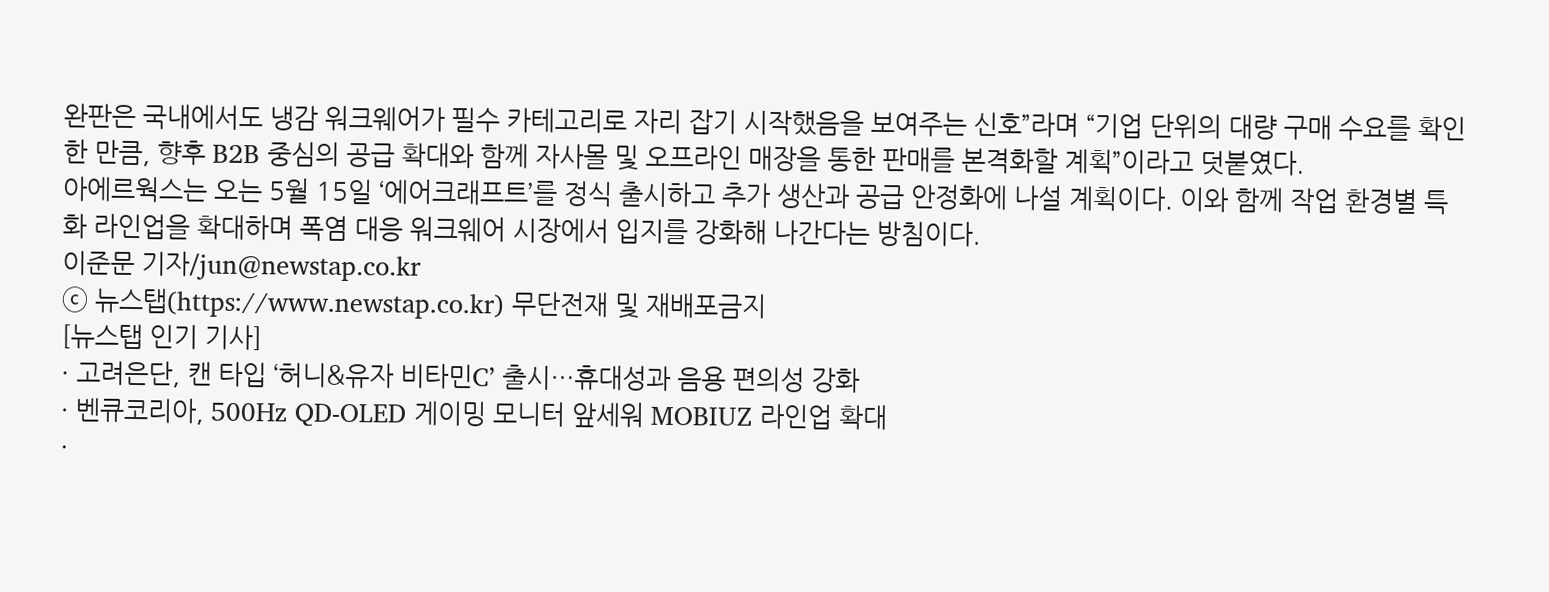완판은 국내에서도 냉감 워크웨어가 필수 카테고리로 자리 잡기 시작했음을 보여주는 신호”라며 “기업 단위의 대량 구매 수요를 확인한 만큼, 향후 B2B 중심의 공급 확대와 함께 자사몰 및 오프라인 매장을 통한 판매를 본격화할 계획”이라고 덧붙였다.
아에르웍스는 오는 5월 15일 ‘에어크래프트’를 정식 출시하고 추가 생산과 공급 안정화에 나설 계획이다. 이와 함께 작업 환경별 특화 라인업을 확대하며 폭염 대응 워크웨어 시장에서 입지를 강화해 나간다는 방침이다.
이준문 기자/jun@newstap.co.kr
ⓒ 뉴스탭(https://www.newstap.co.kr) 무단전재 및 재배포금지
[뉴스탭 인기 기사]
· 고려은단, 캔 타입 ‘허니&유자 비타민C’ 출시…휴대성과 음용 편의성 강화
· 벤큐코리아, 500Hz QD-OLED 게이밍 모니터 앞세워 MOBIUZ 라인업 확대
·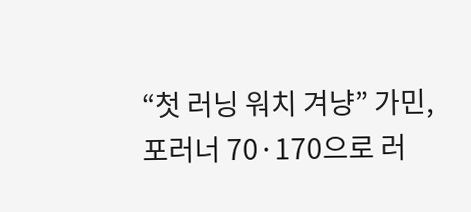“첫 러닝 워치 겨냥” 가민, 포러너 70·170으로 러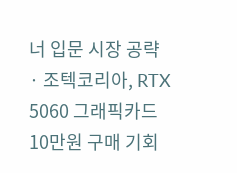너 입문 시장 공략
· 조텍코리아, RTX 5060 그래픽카드 10만원 구매 기회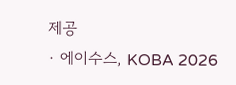제공
· 에이수스, KOBA 2026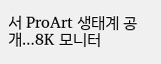서 ProArt 생태계 공개…8K 모니터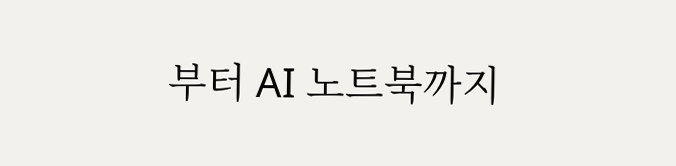부터 AI 노트북까지